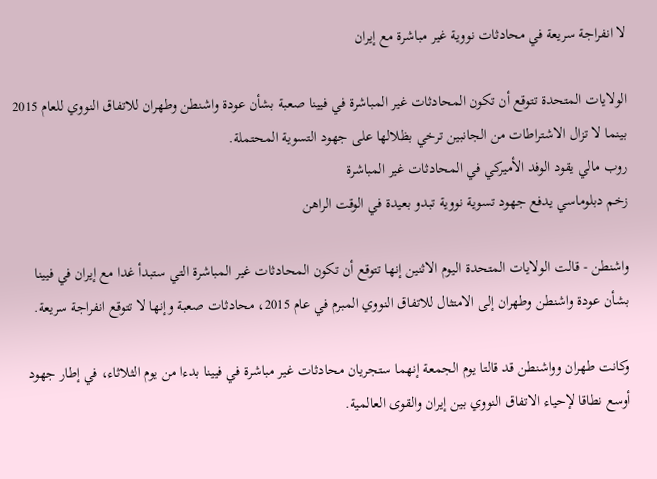لا انفراجة سريعة في محادثات نووية غير مباشرة مع إيران

الولايات المتحدة تتوقع أن تكون المحادثات غير المباشرة في فيينا صعبة بشأن عودة واشنطن وطهران للاتفاق النووي للعام 2015 بينما لا تزال الاشتراطات من الجانبين ترخي بظلالها على جهود التسوية المحتملة.
روب مالي يقود الوفد الأميركي في المحادثات غير المباشرة
زخم دبلوماسي يدفع جهود تسوية نووية تبدو بعيدة في الوقت الراهن

واشنطن - قالت الولايات المتحدة اليوم الاثنين إنها تتوقع أن تكون المحادثات غير المباشرة التي ستبدأ غدا مع إيران في فيينا بشأن عودة واشنطن وطهران إلى الامتثال للاتفاق النووي المبرم في عام 2015، محادثات صعبة وإنها لا تتوقع انفراجة سريعة.

وكانت طهران وواشنطن قد قالتا يوم الجمعة إنهما ستجريان محادثات غير مباشرة في فيينا بدءا من يوم الثلاثاء، في إطار جهود أوسع نطاقا لإحياء الاتفاق النووي بين إيران والقوى العالمية.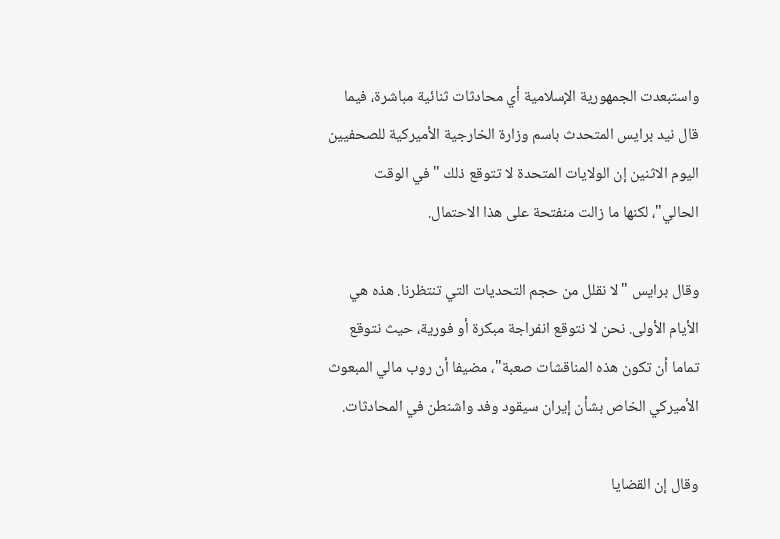واستبعدت الجمهورية الإسلامية أي محادثات ثنائية مباشرة، فيما قال نيد برايس المتحدث باسم وزارة الخارجية الأميركية للصحفيين اليوم الاثنين إن الولايات المتحدة لا تتوقع ذلك "في الوقت الحالي"، لكنها ما زالت منفتحة على هذا الاحتمال.

وقال برايس "لا نقلل من حجم التحديات التي تنتظرنا. هذه هي الأيام الأولى. نحن لا نتوقع انفراجة مبكرة أو فورية، حيث نتوقع تماما أن تكون هذه المناقشات صعبة"، مضيفا أن روب مالي المبعوث الأميركي الخاص بشأن إيران سيقود وفد واشنطن في المحادثات.

وقال إن القضايا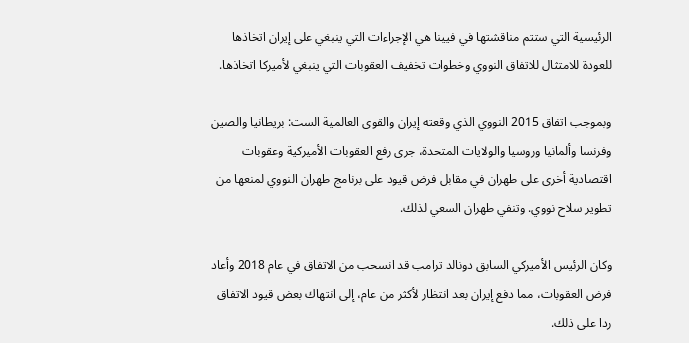الرئيسية التي ستتم مناقشتها في فيينا هي الإجراءات التي ينبغي على إيران اتخاذها للعودة للامتثال للاتفاق النووي وخطوات تخفيف العقوبات التي ينبغي لأميركا اتخاذها.

وبموجب اتفاق 2015 النووي الذي وقعته إيران والقوى العالمية الست: بريطانيا والصين وفرنسا وألمانيا وروسيا والولايات المتحدة، جرى رفع العقوبات الأميركية وعقوبات اقتصادية أخرى على طهران في مقابل فرض قيود على برنامج طهران النووي لمنعها من تطوير سلاح نووي. وتنفي طهران السعي لذلك.

وكان الرئيس الأميركي السابق دونالد ترامب قد انسحب من الاتفاق في عام 2018 وأعاد فرض العقوبات، مما دفع إيران بعد انتظار لأكثر من عام، إلى انتهاك بعض قيود الاتفاق ردا على ذلك.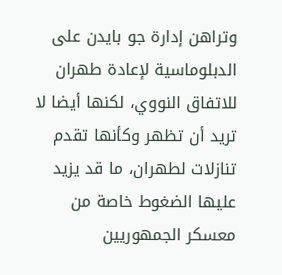وتراهن إدارة جو بايدن على الدبلوماسية لإعادة طهران للاتفاق النووي، لكنها أيضا لا تريد أن تظهر وكأنها تقدم تنازلات لطهران، ما قد يزيد عليها الضغوط خاصة من معسكر الجمهوريين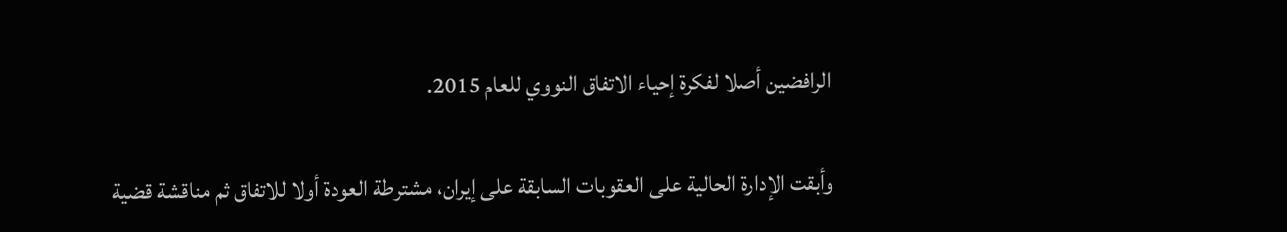الرافضين أصلا لفكرة إحياء الاتفاق النووي للعام 2015.

وأبقت الإدارة الحالية على العقوبات السابقة على إيران، مشترطة العودة أولا للاتفاق ثم مناقشة قضية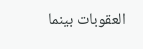العقوبات بينما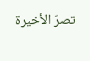تصرّ الأخيرة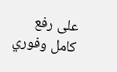على رفع كامل وفوري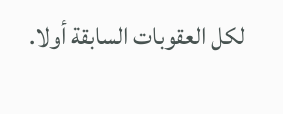لكل العقوبات السابقة أولا.